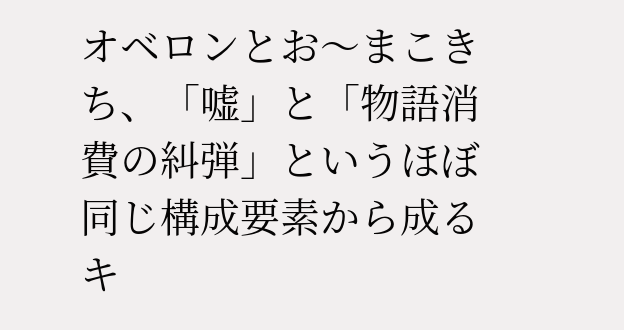オベロンとお〜まこきち、「嘘」と「物語消費の糾弾」というほぼ同じ構成要素から成るキ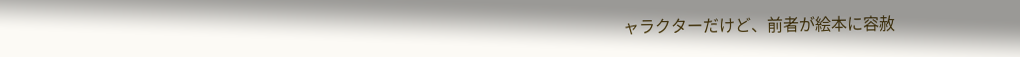ャラクターだけど、前者が絵本に容赦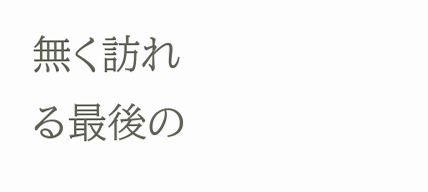無く訪れる最後の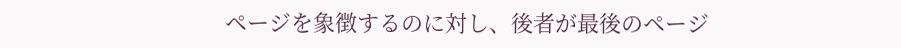ページを象徴するのに対し、後者が最後のページ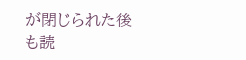が閉じられた後も読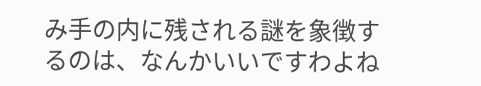み手の内に残される謎を象徴するのは、なんかいいですわよね